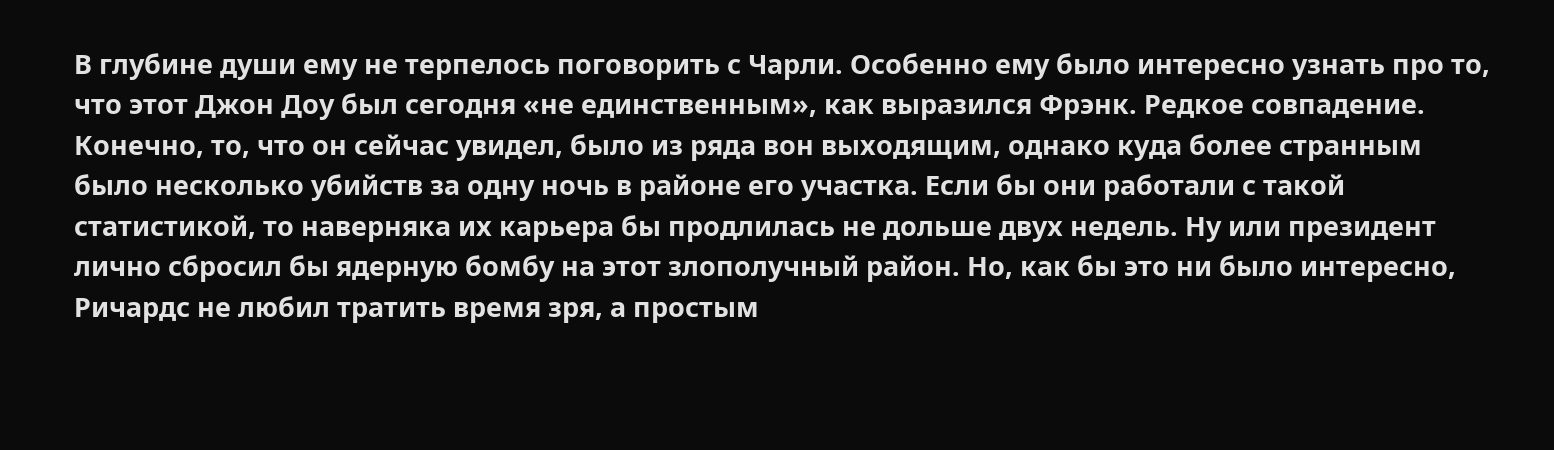В глубине души ему не терпелось поговорить с Чарли. Особенно ему было интересно узнать про то, что этот Джон Доу был сегодня «не единственным», как выразился Фрэнк. Редкое совпадение. Конечно, то, что он сейчас увидел, было из ряда вон выходящим, однако куда более странным было несколько убийств за одну ночь в районе его участка. Если бы они работали с такой статистикой, то наверняка их карьера бы продлилась не дольше двух недель. Ну или президент лично сбросил бы ядерную бомбу на этот злополучный район. Но, как бы это ни было интересно, Ричардс не любил тратить время зря, а простым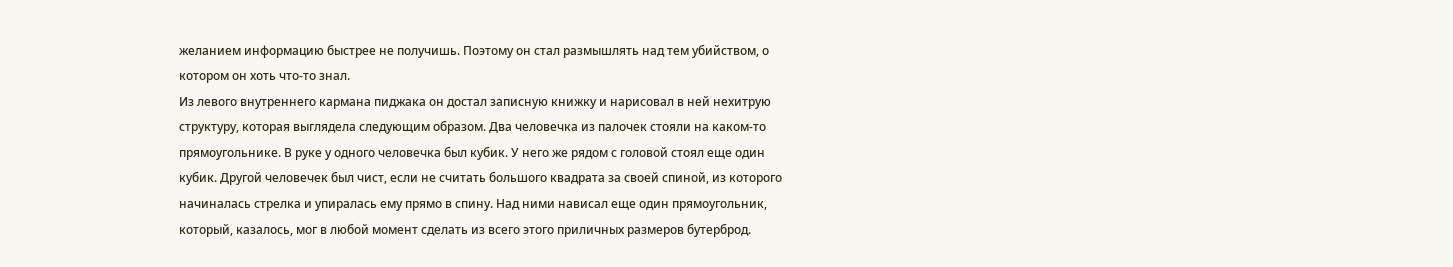желанием информацию быстрее не получишь. Поэтому он стал размышлять над тем убийством, о котором он хоть что-то знал.
Из левого внутреннего кармана пиджака он достал записную книжку и нарисовал в ней нехитрую структуру, которая выглядела следующим образом. Два человечка из палочек стояли на каком-то прямоугольнике. В руке у одного человечка был кубик. У него же рядом с головой стоял еще один кубик. Другой человечек был чист, если не считать большого квадрата за своей спиной, из которого начиналась стрелка и упиралась ему прямо в спину. Над ними нависал еще один прямоугольник, который, казалось, мог в любой момент сделать из всего этого приличных размеров бутерброд.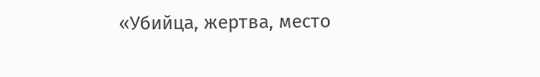«Убийца, жертва, место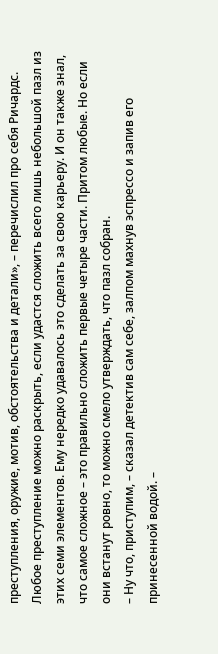преступления, оружие, мотив, обстоятельства и детали», – перечислил про себя Ричардс. Любое преступление можно раскрыть, если удастся сложить всего лишь небольшой пазл из этих семи элементов. Ему нередко удавалось это сделать за свою карьеру. И он также знал, что самое сложное – это правильно сложить первые четыре части. Притом любые. Но если они встанут ровно, то можно смело утверждать, что пазл собран.
– Ну что, приступим, – сказал детектив сам себе, залпом махнув эспрессо и запив его принесенной водой. –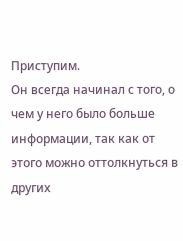Приступим.
Он всегда начинал с того, о чем у него было больше информации, так как от этого можно оттолкнуться в других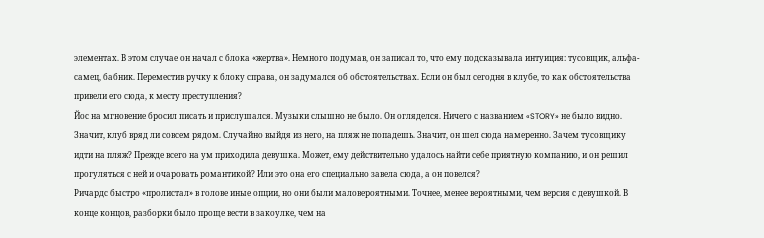элементах. В этом случае он начал с блока «жертва». Немного подумав, он записал то, что ему подсказывала интуиция: тусовщик, альфа-самец, бабник. Переместив ручку к блоку справа, он задумался об обстоятельствах. Если он был сегодня в клубе, то как обстоятельства привели его сюда, к месту преступления?
Йос на мгновение бросил писать и прислушался. Музыки слышно не было. Он огляделся. Ничего с названием «STORY» не было видно. Значит, клуб вряд ли совсем рядом. Случайно выйдя из него, на пляж не попадешь. Значит, он шел сюда намеренно. Зачем тусовщику идти на пляж? Прежде всего на ум приходила девушка. Может, ему действительно удалось найти себе приятную компанию, и он решил прогуляться с ней и очаровать романтикой? Или это она его специально завела сюда, а он повелся?
Ричардс быстро «пролистал» в голове иные опции, но они были маловероятными. Точнее, менее вероятными, чем версия с девушкой. В конце концов, разборки было проще вести в закоулке, чем на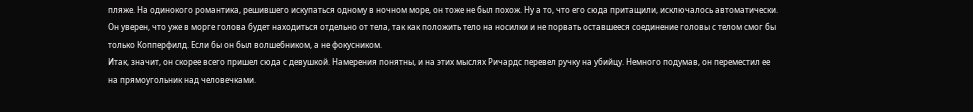пляже. На одинокого романтика, решившего искупаться одному в ночном море, он тоже не был похож. Ну а то, что его сюда притащили, исключалось автоматически. Он уверен, что уже в морге голова будет находиться отдельно от тела, так как положить тело на носилки и не порвать оставшееся соединение головы с телом смог бы только Копперфилд. Если бы он был волшебником, а не фокусником.
Итак, значит, он скорее всего пришел сюда с девушкой. Намерения понятны, и на этих мыслях Ричардс перевел ручку на убийцу. Немного подумав, он переместил ее на прямоугольник над человечками.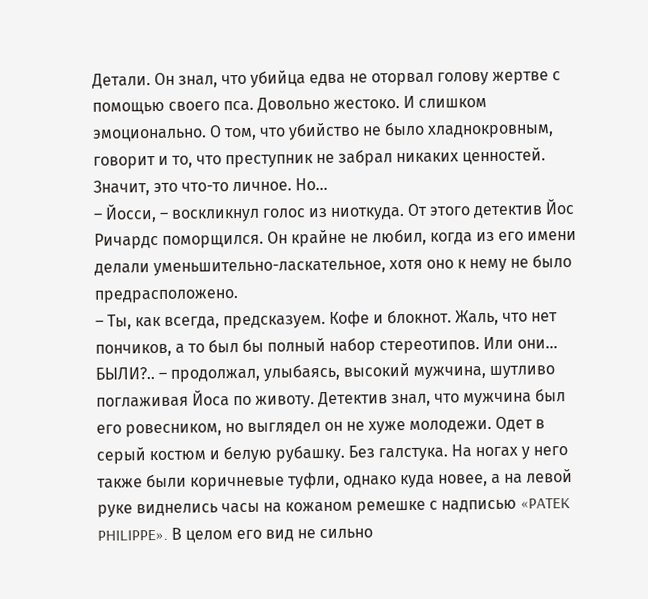Детали. Он знал, что убийца едва не оторвал голову жертве с помощью своего пса. Довольно жестоко. И слишком эмоционально. О том, что убийство не было хладнокровным, говорит и то, что преступник не забрал никаких ценностей. Значит, это что-то личное. Но…
– Йосси, – воскликнул голос из ниоткуда. От этого детектив Йос Ричардс поморщился. Он крайне не любил, когда из его имени делали уменьшительно-ласкательное, хотя оно к нему не было предрасположено.
– Ты, как всегда, предсказуем. Кофе и блокнот. Жаль, что нет пончиков, а то был бы полный набор стереотипов. Или они… БЫЛИ?.. – продолжал, улыбаясь, высокий мужчина, шутливо поглаживая Йоса по животу. Детектив знал, что мужчина был его ровесником, но выглядел он не хуже молодежи. Одет в серый костюм и белую рубашку. Без галстука. На ногах у него также были коричневые туфли, однако куда новее, а на левой руке виднелись часы на кожаном ремешке с надписью «PATEK PHILIPPE». В целом его вид не сильно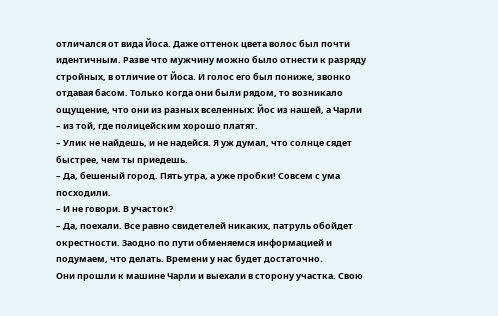отличался от вида Йоса. Даже оттенок цвета волос был почти идентичным. Разве что мужчину можно было отнести к разряду стройных, в отличие от Йоса. И голос его был пониже, звонко отдавая басом. Только когда они были рядом, то возникало ощущение, что они из разных вселенных: Йос из нашей, а Чарли – из той, где полицейским хорошо платят.
– Улик не найдешь, и не надейся. Я уж думал, что солнце сядет быстрее, чем ты приедешь.
– Да, бешеный город. Пять утра, а уже пробки! Совсем с ума посходили.
– И не говори. В участок?
– Да, поехали. Все равно свидетелей никаких, патруль обойдет окрестности. Заодно по пути обменяемся информацией и подумаем, что делать. Времени у нас будет достаточно.
Они прошли к машине Чарли и выехали в сторону участка. Свою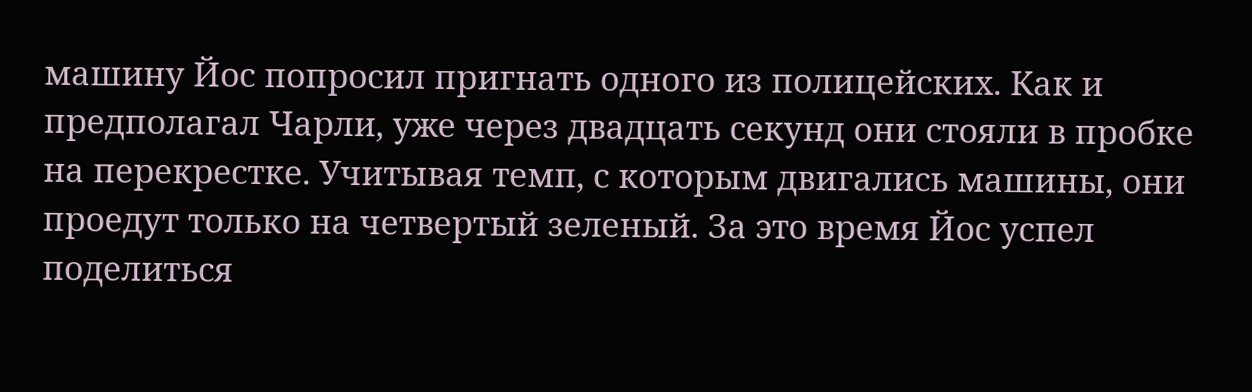машину Йос попросил пригнать одного из полицейских. Как и предполагал Чарли, уже через двадцать секунд они стояли в пробке на перекрестке. Учитывая темп, с которым двигались машины, они проедут только на четвертый зеленый. За это время Йос успел поделиться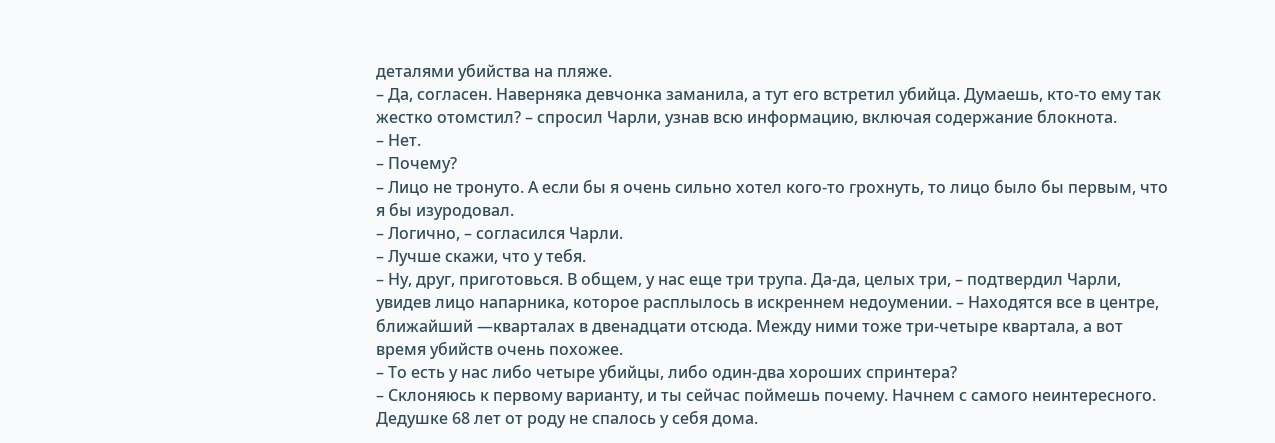деталями убийства на пляже.
– Да, согласен. Наверняка девчонка заманила, а тут его встретил убийца. Думаешь, кто-то ему так жестко отомстил? – спросил Чарли, узнав всю информацию, включая содержание блокнота.
– Нет.
– Почему?
– Лицо не тронуто. А если бы я очень сильно хотел кого-то грохнуть, то лицо было бы первым, что я бы изуродовал.
– Логично, – согласился Чарли.
– Лучше скажи, что у тебя.
– Ну, друг, приготовься. В общем, у нас еще три трупа. Да-да, целых три, – подтвердил Чарли, увидев лицо напарника, которое расплылось в искреннем недоумении. – Находятся все в центре, ближайший —кварталах в двенадцати отсюда. Между ними тоже три-четыре квартала, а вот время убийств очень похожее.
– То есть у нас либо четыре убийцы, либо один-два хороших спринтера?
– Склоняюсь к первому варианту, и ты сейчас поймешь почему. Начнем с самого неинтересного. Дедушке 68 лет от роду не спалось у себя дома.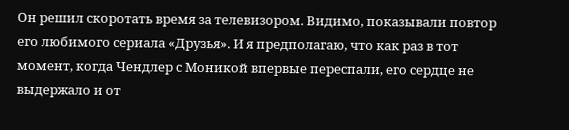Он решил скоротать время за телевизором. Видимо, показывали повтор его любимого сериала «Друзья». И я предполагаю, что как раз в тот момент, когда Чендлер с Моникой впервые переспали, его сердце не выдержало и от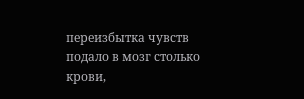переизбытка чувств подало в мозг столько крови,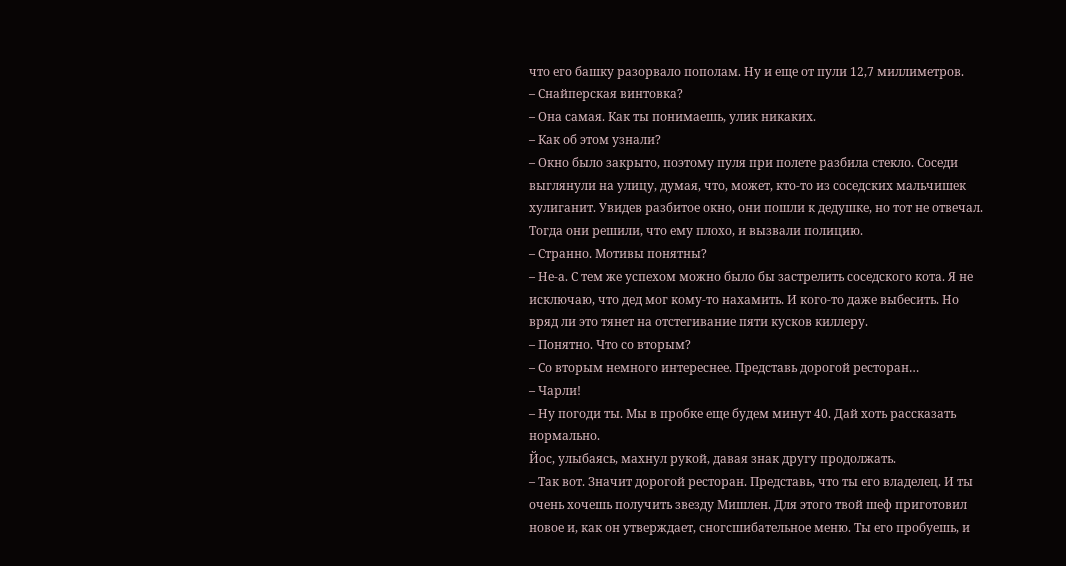что его башку разорвало пополам. Ну и еще от пули 12,7 миллиметров.
– Снайперская винтовка?
– Она самая. Как ты понимаешь, улик никаких.
– Как об этом узнали?
– Окно было закрыто, поэтому пуля при полете разбила стекло. Соседи выглянули на улицу, думая, что, может, кто-то из соседских мальчишек хулиганит. Увидев разбитое окно, они пошли к дедушке, но тот не отвечал. Тогда они решили, что ему плохо, и вызвали полицию.
– Странно. Мотивы понятны?
– Не-а. С тем же успехом можно было бы застрелить соседского кота. Я не исключаю, что дед мог кому-то нахамить. И кого-то даже выбесить. Но вряд ли это тянет на отстегивание пяти кусков киллеру.
– Понятно. Что со вторым?
– Со вторым немного интереснее. Представь дорогой ресторан…
– Чарли!
– Ну погоди ты. Мы в пробке еще будем минут 40. Дай хоть рассказать нормально.
Йос, улыбаясь, махнул рукой, давая знак другу продолжать.
– Так вот. Значит дорогой ресторан. Представь, что ты его владелец. И ты очень хочешь получить звезду Мишлен. Для этого твой шеф приготовил новое и, как он утверждает, сногсшибательное меню. Ты его пробуешь, и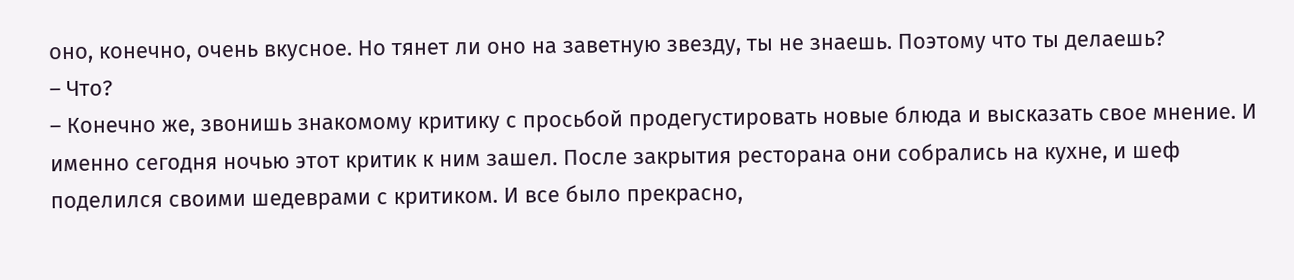оно, конечно, очень вкусное. Но тянет ли оно на заветную звезду, ты не знаешь. Поэтому что ты делаешь?
– Что?
– Конечно же, звонишь знакомому критику с просьбой продегустировать новые блюда и высказать свое мнение. И именно сегодня ночью этот критик к ним зашел. После закрытия ресторана они собрались на кухне, и шеф поделился своими шедеврами с критиком. И все было прекрасно,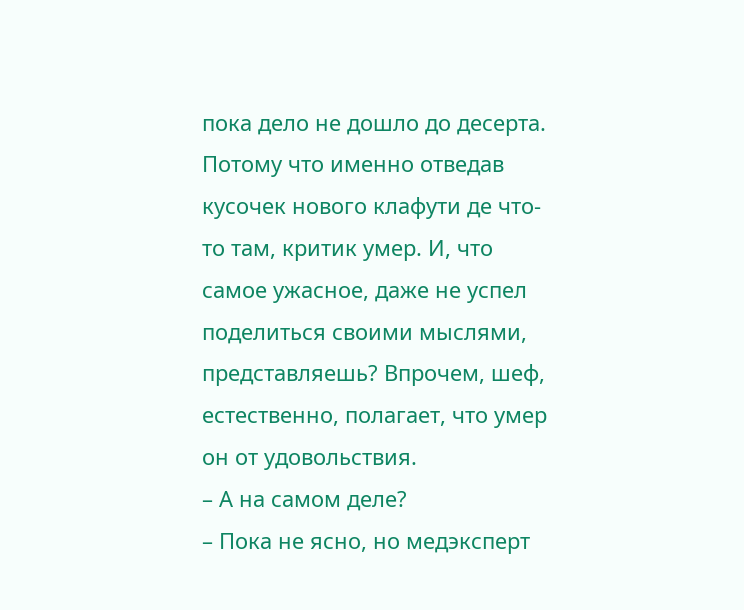пока дело не дошло до десерта. Потому что именно отведав кусочек нового клафути де что-то там, критик умер. И, что самое ужасное, даже не успел поделиться своими мыслями, представляешь? Впрочем, шеф, естественно, полагает, что умер он от удовольствия.
– А на самом деле?
– Пока не ясно, но медэксперт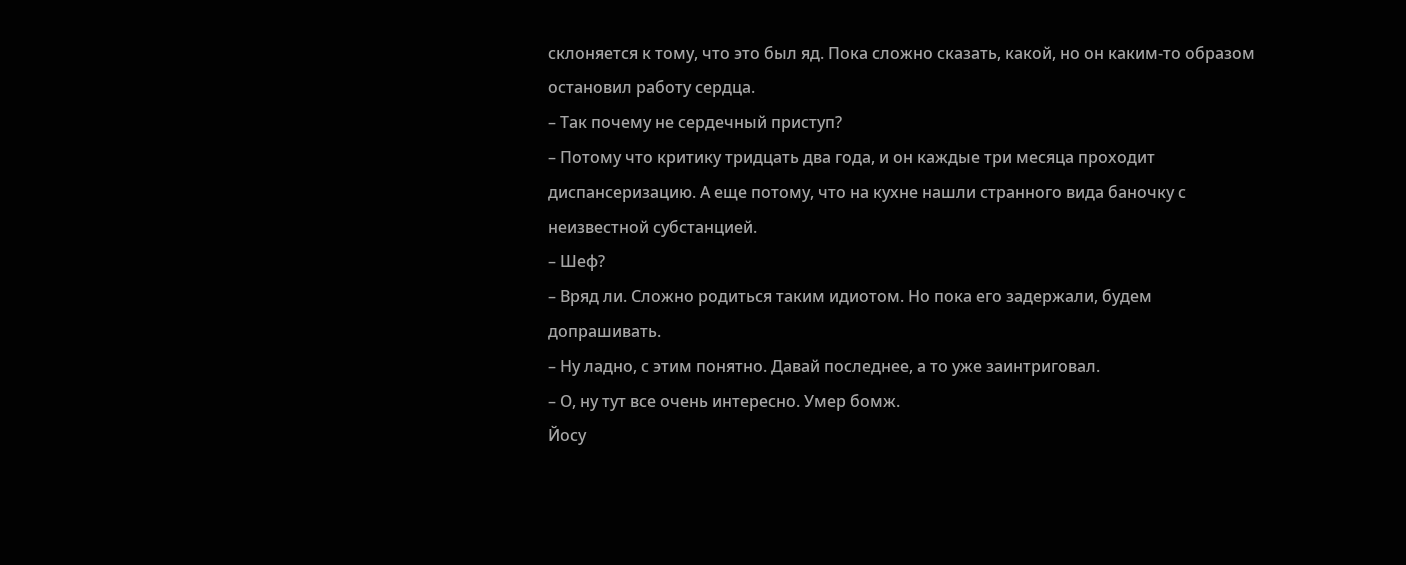склоняется к тому, что это был яд. Пока сложно сказать, какой, но он каким-то образом остановил работу сердца.
– Так почему не сердечный приступ?
– Потому что критику тридцать два года, и он каждые три месяца проходит диспансеризацию. А еще потому, что на кухне нашли странного вида баночку с неизвестной субстанцией.
– Шеф?
– Вряд ли. Сложно родиться таким идиотом. Но пока его задержали, будем допрашивать.
– Ну ладно, с этим понятно. Давай последнее, а то уже заинтриговал.
– О, ну тут все очень интересно. Умер бомж.
Йосу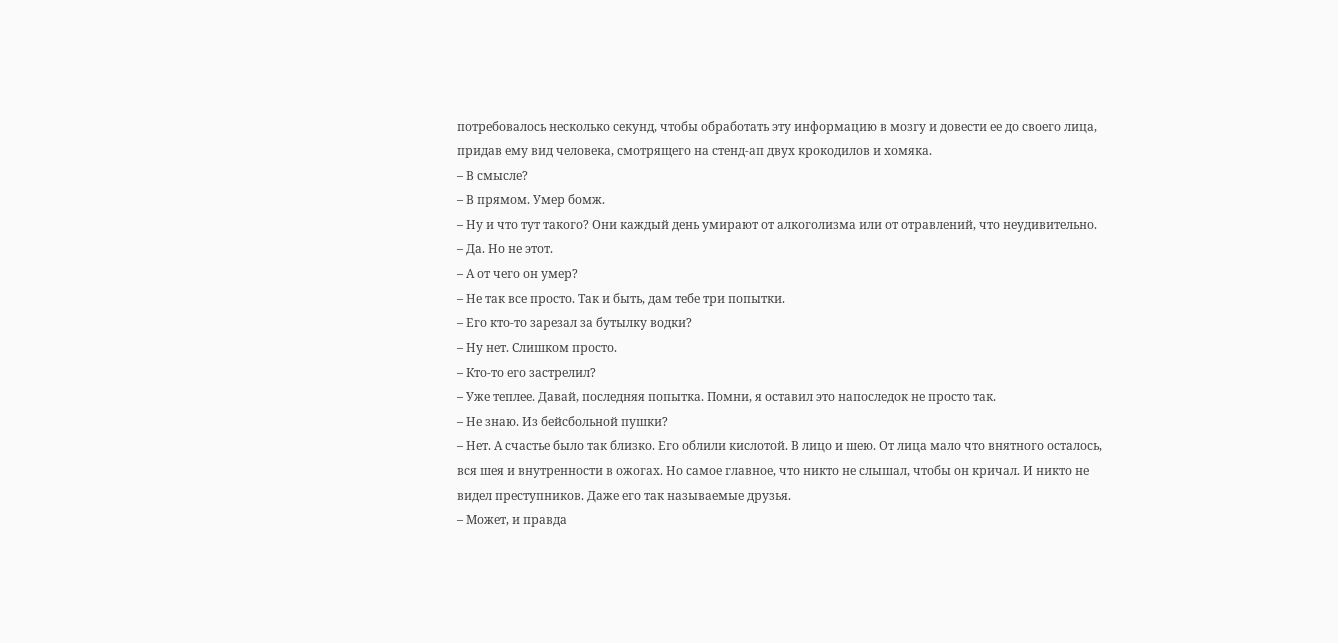потребовалось несколько секунд, чтобы обработать эту информацию в мозгу и довести ее до своего лица, придав ему вид человека, смотрящего на стенд-ап двух крокодилов и хомяка.
– В смысле?
– В прямом. Умер бомж.
– Ну и что тут такого? Они каждый день умирают от алкоголизма или от отравлений, что неудивительно.
– Да. Но не этот.
– А от чего он умер?
– Не так все просто. Так и быть, дам тебе три попытки.
– Его кто-то зарезал за бутылку водки?
– Ну нет. Слишком просто.
– Кто-то его застрелил?
– Уже теплее. Давай, последняя попытка. Помни, я оставил это напоследок не просто так.
– Не знаю. Из бейсбольной пушки?
– Нет. А счастье было так близко. Его облили кислотой. В лицо и шею. От лица мало что внятного осталось, вся шея и внутренности в ожогах. Но самое главное, что никто не слышал, чтобы он кричал. И никто не видел преступников. Даже его так называемые друзья.
– Может, и правда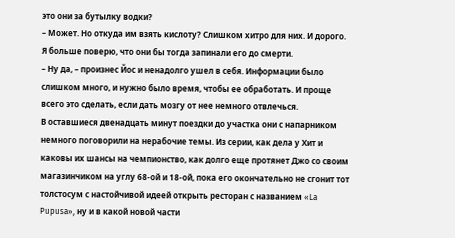это они за бутылку водки?
– Может. Но откуда им взять кислоту? Слишком хитро для них. И дорого. Я больше поверю, что они бы тогда запинали его до смерти.
– Ну да, – произнес Йос и ненадолго ушел в себя. Информации было слишком много, и нужно было время, чтобы ее обработать. И проще всего это сделать, если дать мозгу от нее немного отвлечься.
В оставшиеся двенадцать минут поездки до участка они с напарником немного поговорили на нерабочие темы. Из серии, как дела у Хит и каковы их шансы на чемпионство, как долго еще протянет Джо со своим магазинчиком на углу 68-ой и 18-ой, пока его окончательно не сгонит тот толстосум с настойчивой идеей открыть ресторан с названием «La Pupusa», ну и в какой новой части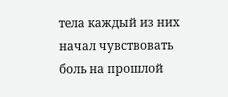тела каждый из них начал чувствовать боль на прошлой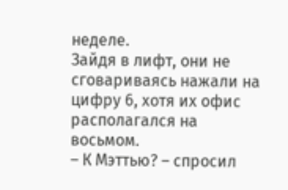неделе.
Зайдя в лифт, они не сговариваясь нажали на цифру 6, хотя их офис располагался на восьмом.
– К Мэттью? – спросил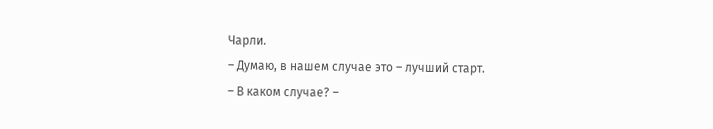Чарли.
– Думаю, в нашем случае это – лучший старт.
– В каком случае? –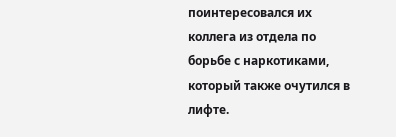поинтересовался их коллега из отдела по борьбе с наркотиками, который также очутился в лифте.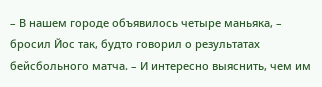– В нашем городе объявилось четыре маньяка, – бросил Йос так, будто говорил о результатах бейсбольного матча. – И интересно выяснить, чем им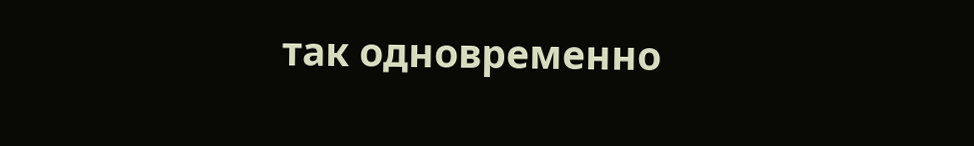так одновременно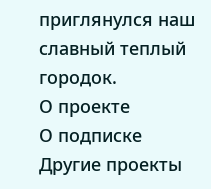приглянулся наш славный теплый городок.
О проекте
О подписке
Другие проекты